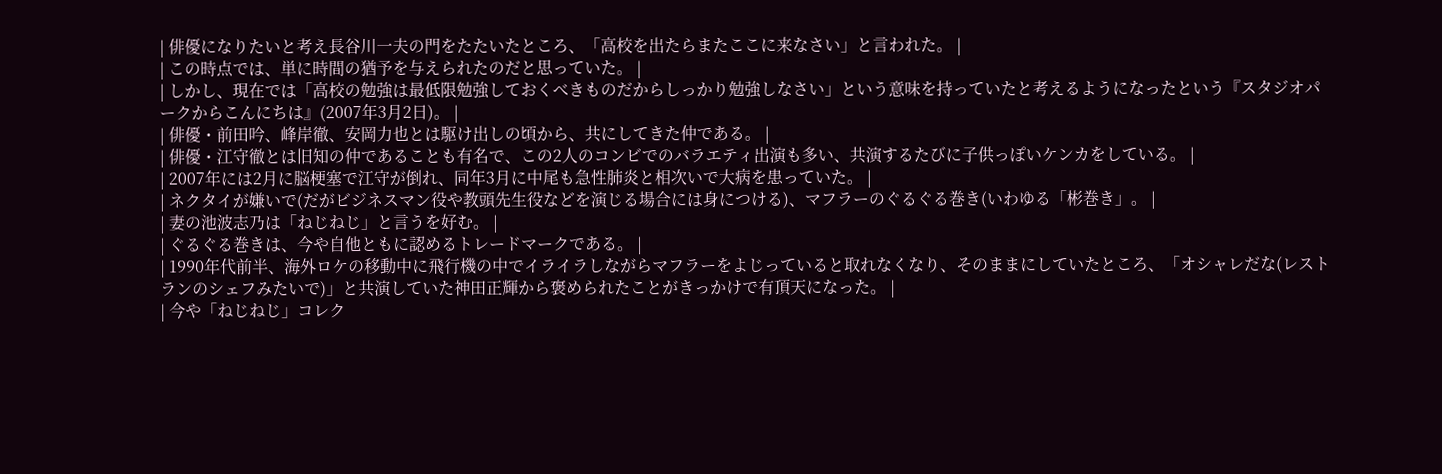| 俳優になりたいと考え長谷川一夫の門をたたいたところ、「高校を出たらまたここに来なさい」と言われた。 |
| この時点では、単に時間の猶予を与えられたのだと思っていた。 |
| しかし、現在では「高校の勉強は最低限勉強しておくべきものだからしっかり勉強しなさい」という意味を持っていたと考えるようになったという『スタジオパークからこんにちは』(2007年3月2日)。 |
| 俳優・前田吟、峰岸徹、安岡力也とは駆け出しの頃から、共にしてきた仲である。 |
| 俳優・江守徹とは旧知の仲であることも有名で、この2人のコンビでのバラエティ出演も多い、共演するたびに子供っぽいケンカをしている。 |
| 2007年には2月に脳梗塞で江守が倒れ、同年3月に中尾も急性肺炎と相次いで大病を患っていた。 |
| ネクタイが嫌いで(だがビジネスマン役や教頭先生役などを演じる場合には身につける)、マフラーのぐるぐる巻き(いわゆる「彬巻き」。 |
| 妻の池波志乃は「ねじねじ」と言うを好む。 |
| ぐるぐる巻きは、今や自他ともに認めるトレードマークである。 |
| 1990年代前半、海外ロケの移動中に飛行機の中でイライラしながらマフラーをよじっていると取れなくなり、そのままにしていたところ、「オシャレだな(レストランのシェフみたいで)」と共演していた神田正輝から褒められたことがきっかけで有頂天になった。 |
| 今や「ねじねじ」コレク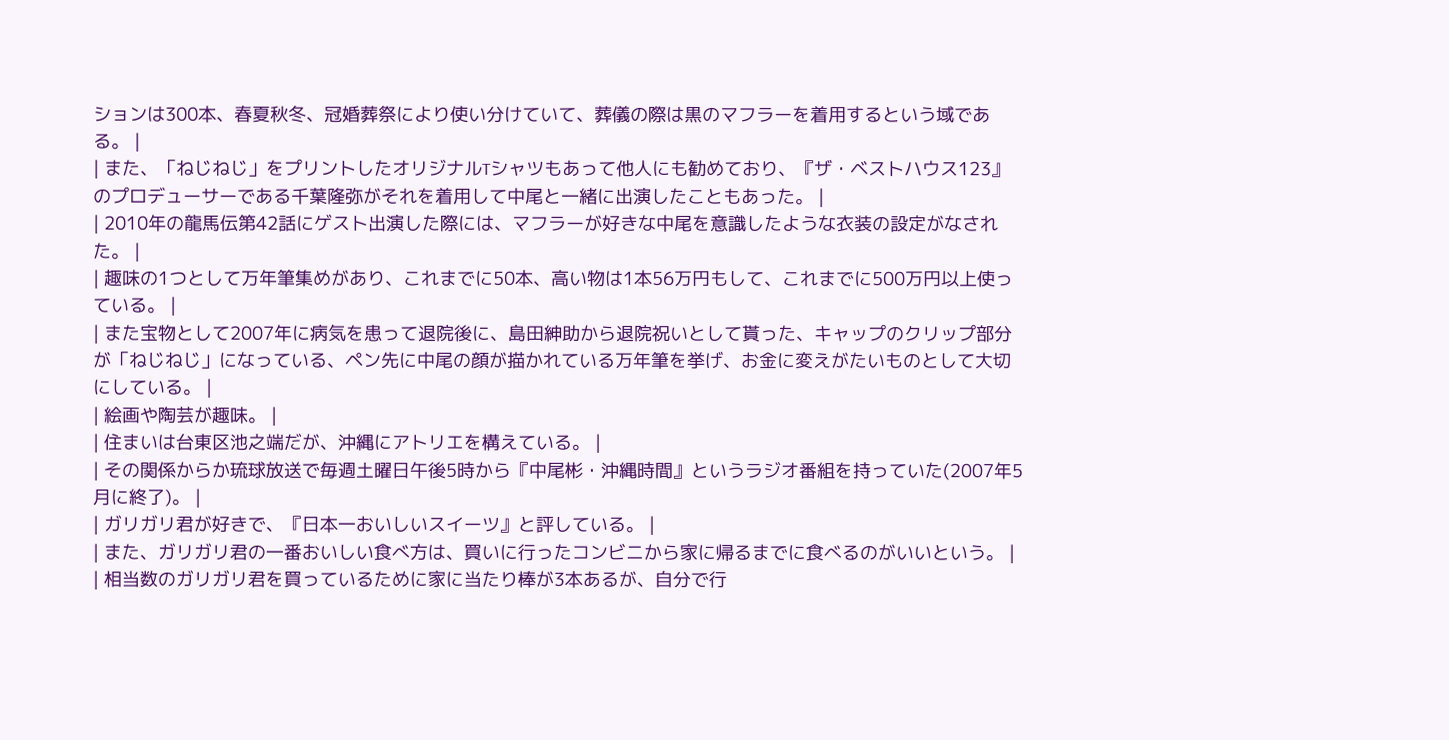ションは300本、春夏秋冬、冠婚葬祭により使い分けていて、葬儀の際は黒のマフラーを着用するという域である。 |
| また、「ねじねじ」をプリントしたオリジナルTシャツもあって他人にも勧めており、『ザ・ベストハウス123』のプロデューサーである千葉隆弥がそれを着用して中尾と一緒に出演したこともあった。 |
| 2010年の龍馬伝第42話にゲスト出演した際には、マフラーが好きな中尾を意識したような衣装の設定がなされた。 |
| 趣味の1つとして万年筆集めがあり、これまでに50本、高い物は1本56万円もして、これまでに500万円以上使っている。 |
| また宝物として2007年に病気を患って退院後に、島田紳助から退院祝いとして貰った、キャップのクリップ部分が「ねじねじ」になっている、ペン先に中尾の顔が描かれている万年筆を挙げ、お金に変えがたいものとして大切にしている。 |
| 絵画や陶芸が趣味。 |
| 住まいは台東区池之端だが、沖縄にアトリエを構えている。 |
| その関係からか琉球放送で毎週土曜日午後5時から『中尾彬・沖縄時間』というラジオ番組を持っていた(2007年5月に終了)。 |
| ガリガリ君が好きで、『日本一おいしいスイーツ』と評している。 |
| また、ガリガリ君の一番おいしい食べ方は、買いに行ったコンビニから家に帰るまでに食べるのがいいという。 |
| 相当数のガリガリ君を買っているために家に当たり棒が3本あるが、自分で行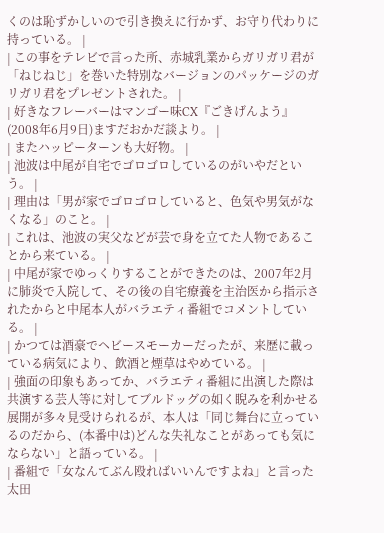くのは恥ずかしいので引き換えに行かず、お守り代わりに持っている。 |
| この事をテレビで言った所、赤城乳業からガリガリ君が「ねじねじ」を巻いた特別なバージョンのパッケージのガリガリ君をプレゼントされた。 |
| 好きなフレーバーはマンゴー味CX『ごきげんよう』(2008年6月9日)ますだおかだ談より。 |
| またハッピーターンも大好物。 |
| 池波は中尾が自宅でゴロゴロしているのがいやだという。 |
| 理由は「男が家でゴロゴロしていると、色気や男気がなくなる」のこと。 |
| これは、池波の実父などが芸で身を立てた人物であることから来ている。 |
| 中尾が家でゆっくりすることができたのは、2007年2月に肺炎で入院して、その後の自宅療養を主治医から指示されたからと中尾本人がバラエティ番組でコメントしている。 |
| かつては酒豪でヘビースモーカーだったが、来歴に載っている病気により、飲酒と煙草はやめている。 |
| 強面の印象もあってか、バラエティ番組に出演した際は共演する芸人等に対してブルドッグの如く睨みを利かせる展開が多々見受けられるが、本人は「同じ舞台に立っているのだから、(本番中は)どんな失礼なことがあっても気にならない」と語っている。 |
| 番組で「女なんてぶん殴ればいいんですよね」と言った太田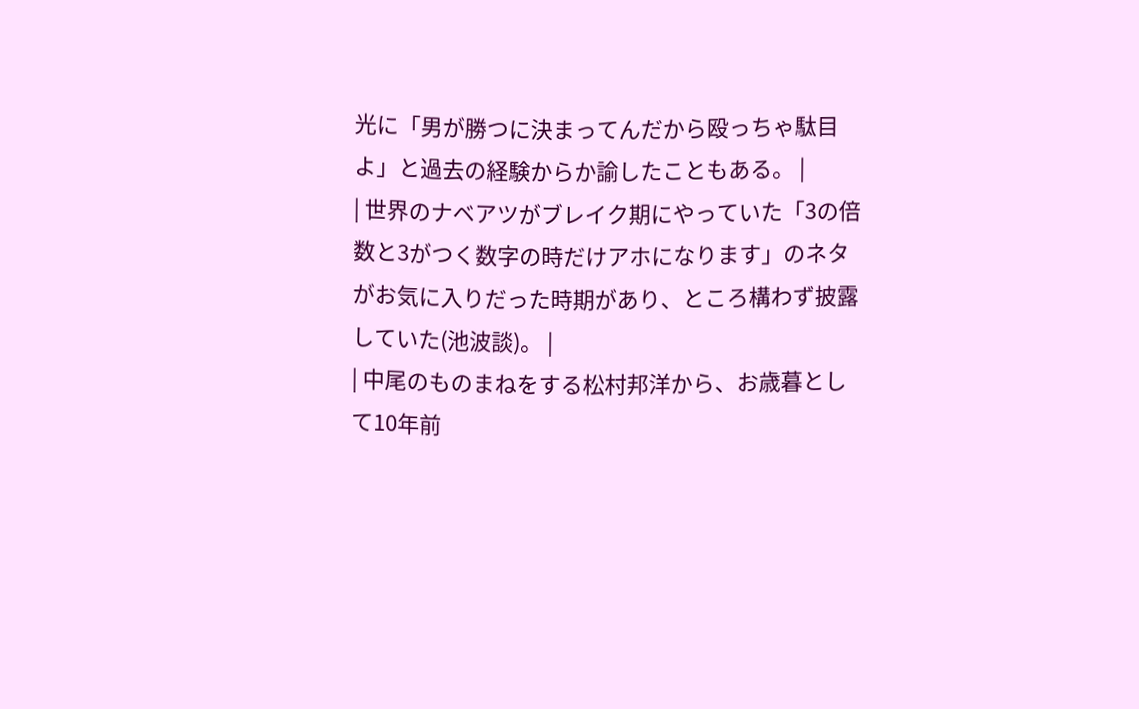光に「男が勝つに決まってんだから殴っちゃ駄目よ」と過去の経験からか諭したこともある。 |
| 世界のナベアツがブレイク期にやっていた「3の倍数と3がつく数字の時だけアホになります」のネタがお気に入りだった時期があり、ところ構わず披露していた(池波談)。 |
| 中尾のものまねをする松村邦洋から、お歳暮として10年前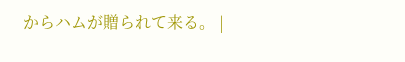からハムが贈られて来る。 |